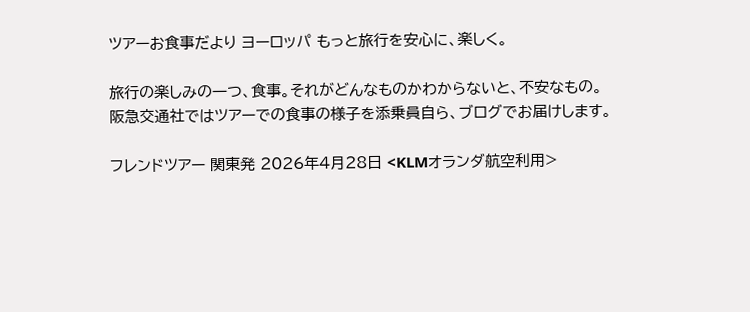ツアーお食事だより ヨーロッパ もっと旅行を安心に、楽しく。

旅行の楽しみの一つ、食事。それがどんなものかわからないと、不安なもの。
阪急交通社ではツアーでの食事の様子を添乗員自ら、ブログでお届けします。

フレンドツアー 関東発 2026年4月28日 <KLMオランダ航空利用>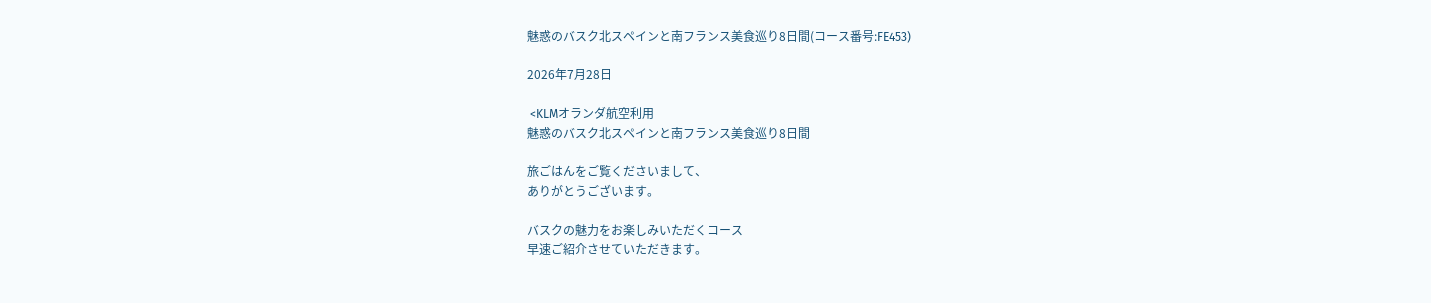魅惑のバスク北スペインと南フランス美食巡り8日間(コース番号:FE453)

2026年7月28日

 <KLMオランダ航空利用
魅惑のバスク北スペインと南フランス美食巡り8日間

旅ごはんをご覧くださいまして、
ありがとうございます。

バスクの魅力をお楽しみいただくコース
早速ご紹介させていただきます。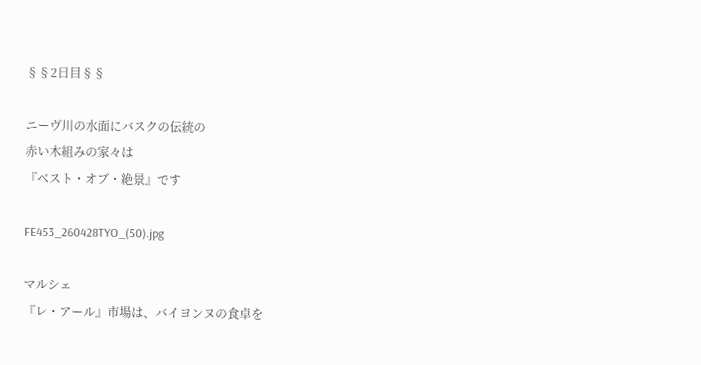§§2日目§§

ニーヴ川の水面にバスクの伝統の
赤い木組みの家々は
『ベスト・オブ・絶景』です

FE453_260428TYO_(50).jpg

マルシェ
『レ・アール』市場は、バイヨンヌの食卓を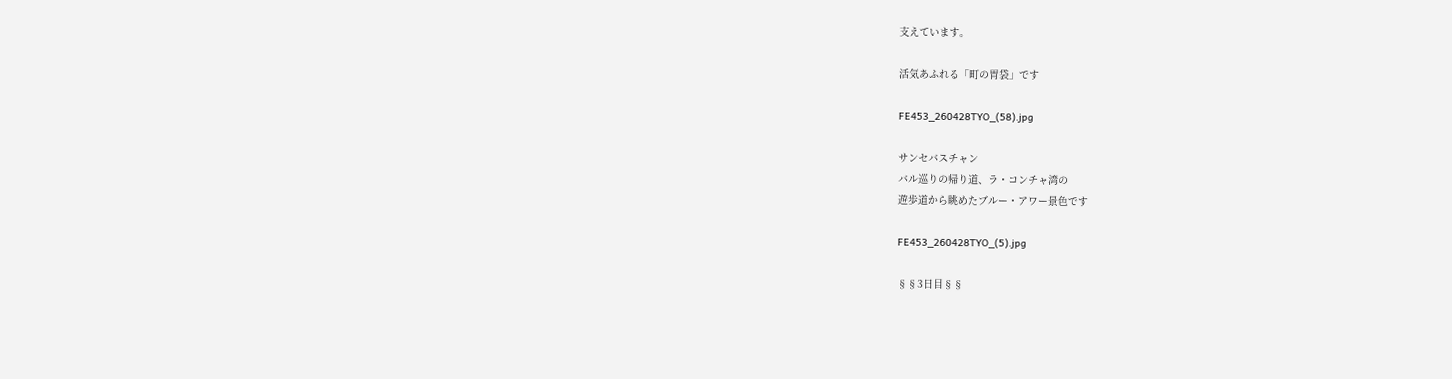支えています。

活気あふれる「町の胃袋」です

FE453_260428TYO_(58).jpg

サンセバスチャン
バル巡りの帰り道、ラ・コンチャ湾の
遊歩道から眺めたブルー・アワー景色です

FE453_260428TYO_(5).jpg

§§3日目§§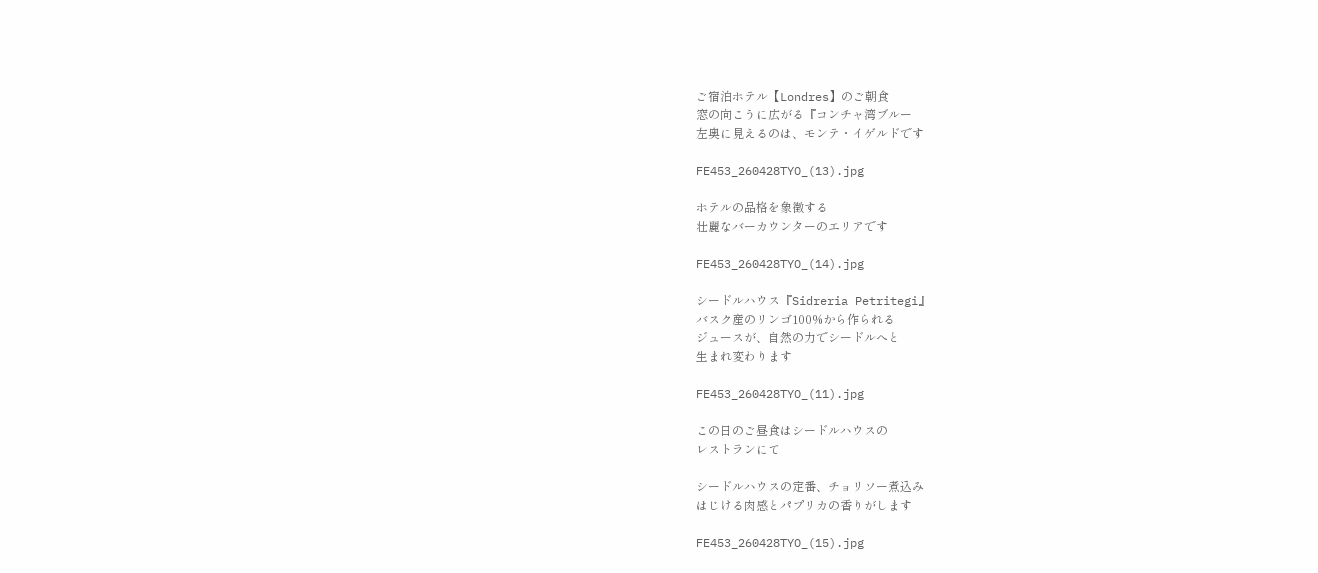ご宿泊ホテル【Londres】のご朝食
窓の向こうに広がる『コンチャ湾ブルー
左奥に見えるのは、モンテ・イゲルドです

FE453_260428TYO_(13).jpg

ホテルの品格を象徴する
壮麗なバーカウンターのエリアです

FE453_260428TYO_(14).jpg

シードルハウス『Sidreria Petritegi』
バスク産のリンゴ100%から作られる
ジュースが、自然の力でシードルへと
生まれ変わります

FE453_260428TYO_(11).jpg

この日のご昼食はシードルハウスの
レストランにて

シードルハウスの定番、チョリソー煮込み
はじける肉感とパプリカの香りがします

FE453_260428TYO_(15).jpg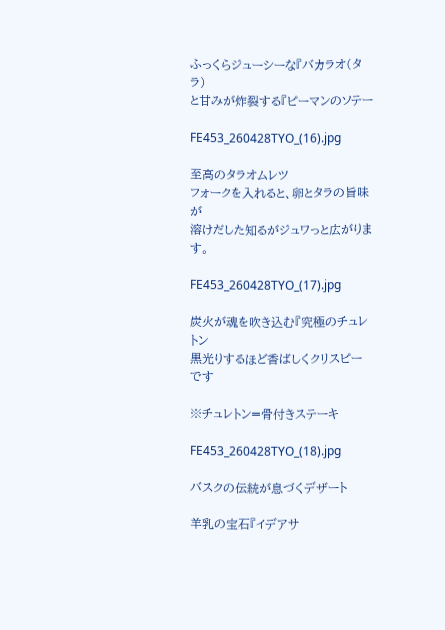ふっくらジューシーな『バカラオ(タラ)
と甘みが炸裂する『ピーマンのソテー

FE453_260428TYO_(16).jpg

至高のタラオムレツ
フォークを入れると、卵とタラの旨味が
溶けだした知るがジュワっと広がります。

FE453_260428TYO_(17).jpg

炭火が魂を吹き込む『究極のチュレトン
黒光りするほど香ばしくクリスピーです

※チュレトン=骨付きステーキ

FE453_260428TYO_(18).jpg

バスクの伝統が息づくデザート

羊乳の宝石『イデアサ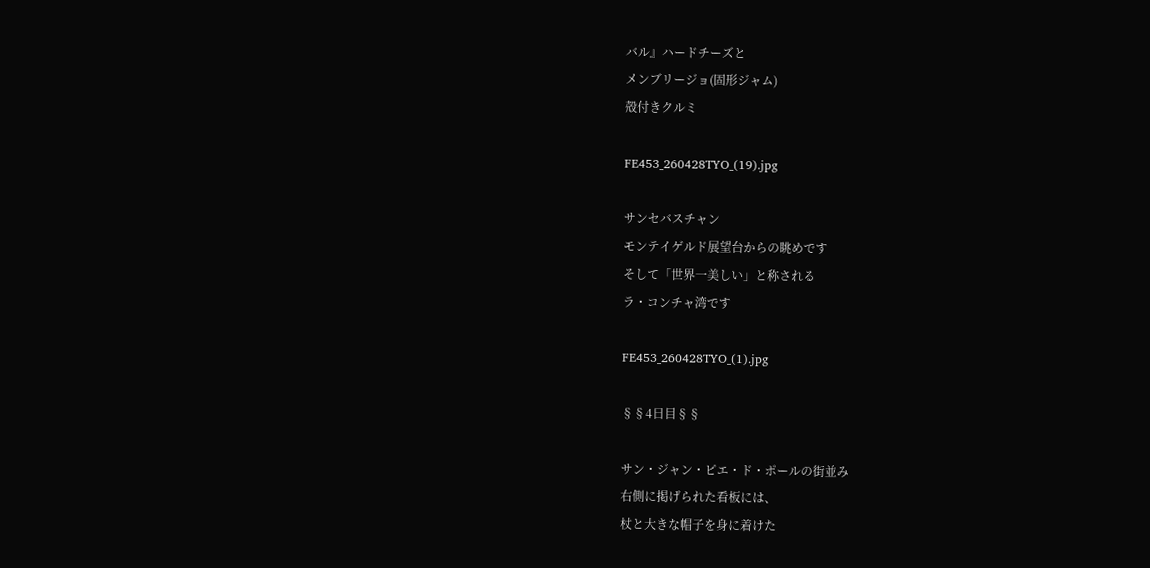バル』ハードチーズと
メンブリージョ(固形ジャム)
殻付きクルミ

FE453_260428TYO_(19).jpg

サンセバスチャン
モンテイゲルド展望台からの眺めです
そして「世界一美しい」と称される
ラ・コンチャ湾です

FE453_260428TYO_(1).jpg

§§4日目§§

サン・ジャン・ピエ・ド・ポールの街並み
右側に掲げられた看板には、
杖と大きな帽子を身に着けた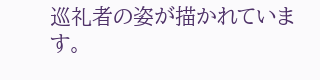巡礼者の姿が描かれています。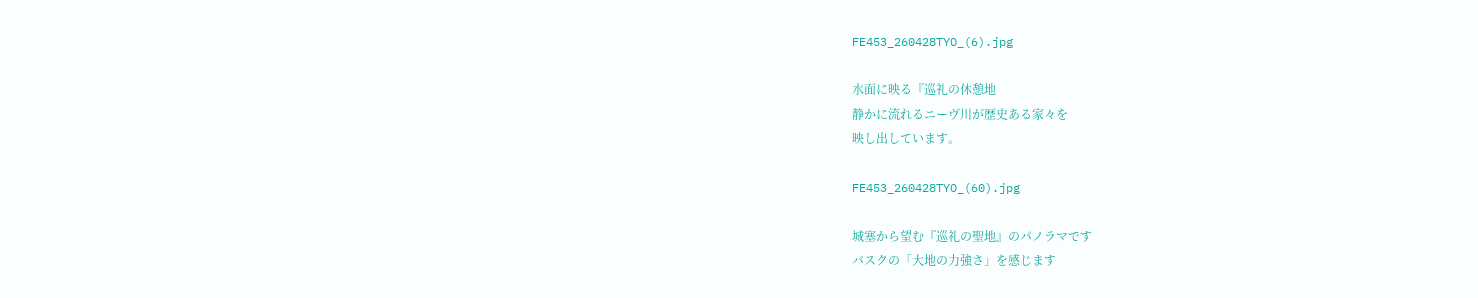FE453_260428TYO_(6).jpg

水面に映る『巡礼の休憩地
静かに流れるニーヴ川が歴史ある家々を
映し出しています。

FE453_260428TYO_(60).jpg

城塞から望む『巡礼の聖地』のパノラマです
バスクの「大地の力強さ」を感じます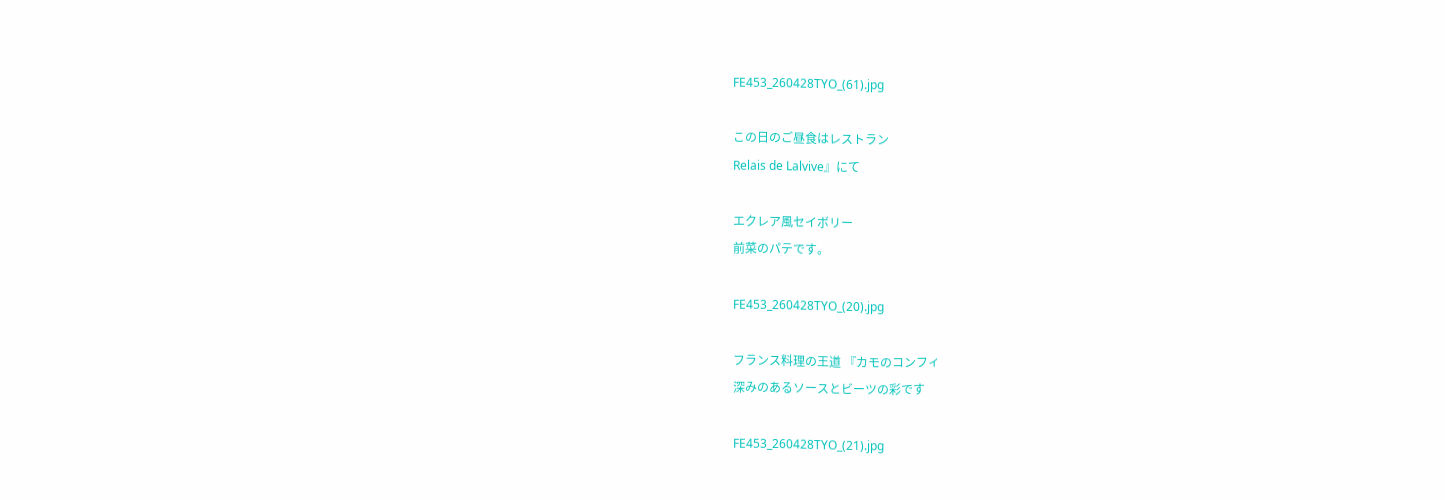FE453_260428TYO_(61).jpg

この日のご昼食はレストラン
Relais de Lalvive』にて

エクレア風セイボリー
前菜のパテです。

FE453_260428TYO_(20).jpg

フランス料理の王道 『カモのコンフィ
深みのあるソースとビーツの彩です

FE453_260428TYO_(21).jpg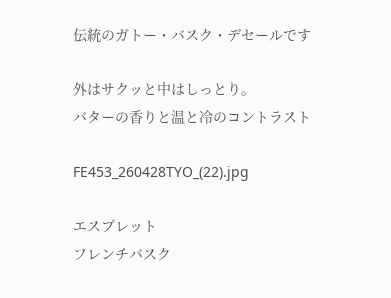伝統のガトー・バスク・デセールです

外はサクッと中はしっとり。
バターの香りと温と冷のコントラスト

FE453_260428TYO_(22).jpg

エスプレット
フレンチバスク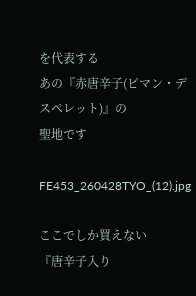を代表する
あの『赤唐辛子(ピマン・デスペレット)』の
聖地です

FE453_260428TYO_(12).jpg

ここでしか買えない
『唐辛子入り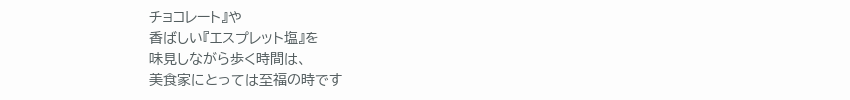チョコレート』や
香ばしい『エスプレット塩』を
味見しながら歩く時間は、
美食家にとっては至福の時です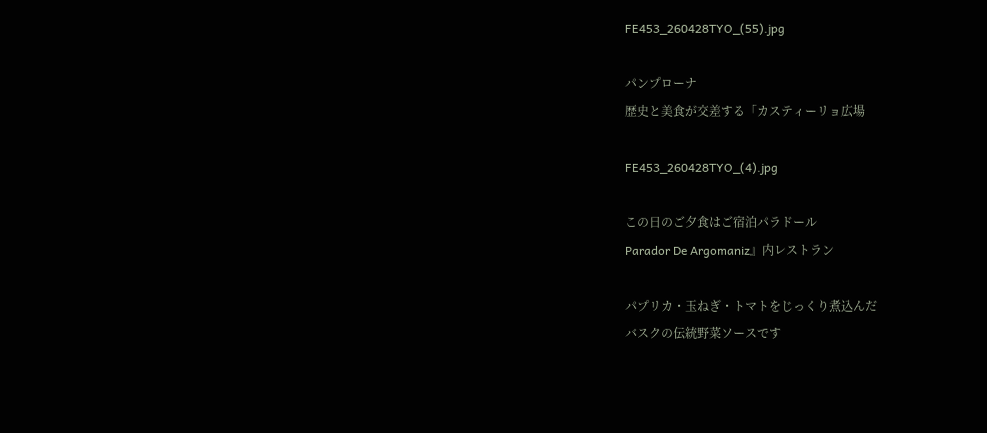FE453_260428TYO_(55).jpg

パンプローナ
歴史と美食が交差する「カスティーリョ広場

FE453_260428TYO_(4).jpg

この日のご夕食はご宿泊パラドール
Parador De Argomaniz』内レストラン

パプリカ・玉ねぎ・トマトをじっくり煮込んだ
バスクの伝統野菜ソースです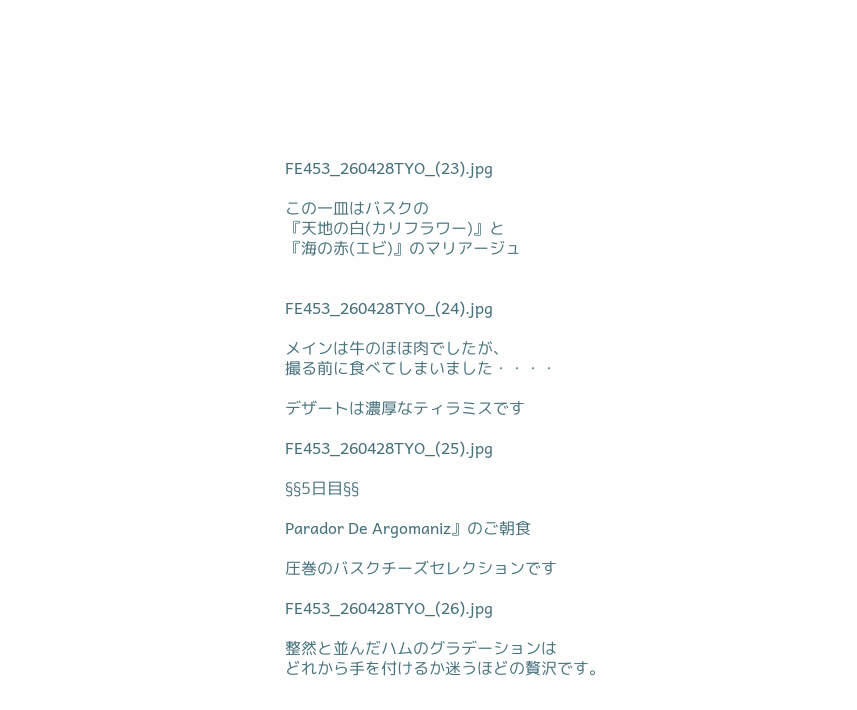FE453_260428TYO_(23).jpg

この一皿はバスクの
『天地の白(カリフラワー)』と
『海の赤(エビ)』のマリアージュ


FE453_260428TYO_(24).jpg

メインは牛のほほ肉でしたが、
撮る前に食べてしまいました・・・・

デザートは濃厚なティラミスです

FE453_260428TYO_(25).jpg

§§5日目§§

Parador De Argomaniz』のご朝食

圧巻のバスクチーズセレクションです

FE453_260428TYO_(26).jpg

整然と並んだハムのグラデーションは
どれから手を付けるか迷うほどの贅沢です。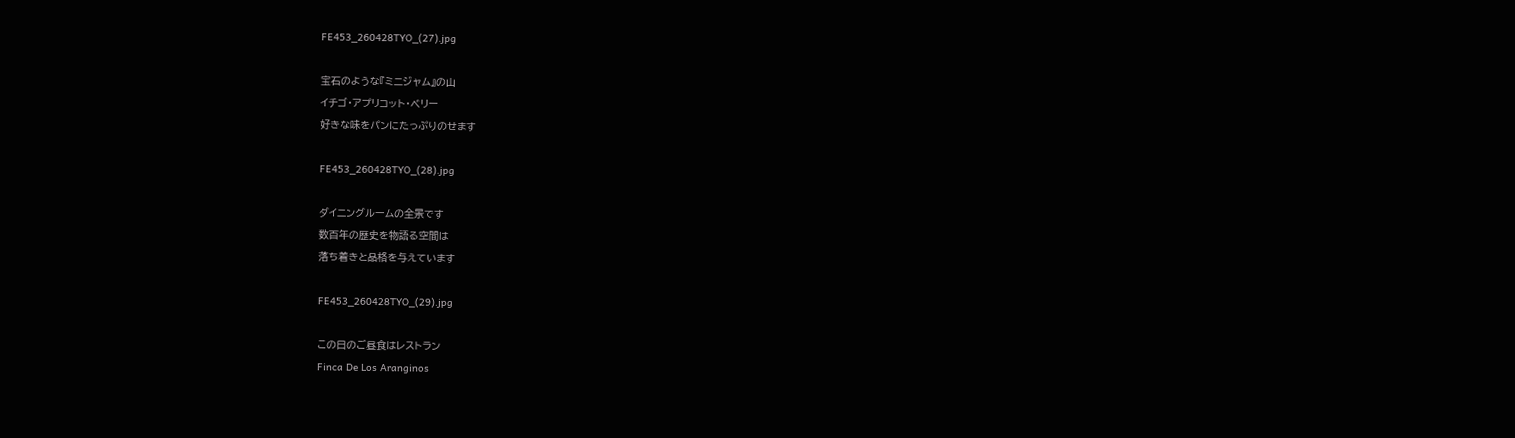FE453_260428TYO_(27).jpg

宝石のような『ミニジャム』の山
イチゴ・アプリコット・ベリー
好きな味をパンにたっぷりのせます

FE453_260428TYO_(28).jpg

ダイニングルームの全景です
数百年の歴史を物語る空間は
落ち着きと品格を与えています

FE453_260428TYO_(29).jpg

この日のご昼食はレストラン
Finca De Los Aranginos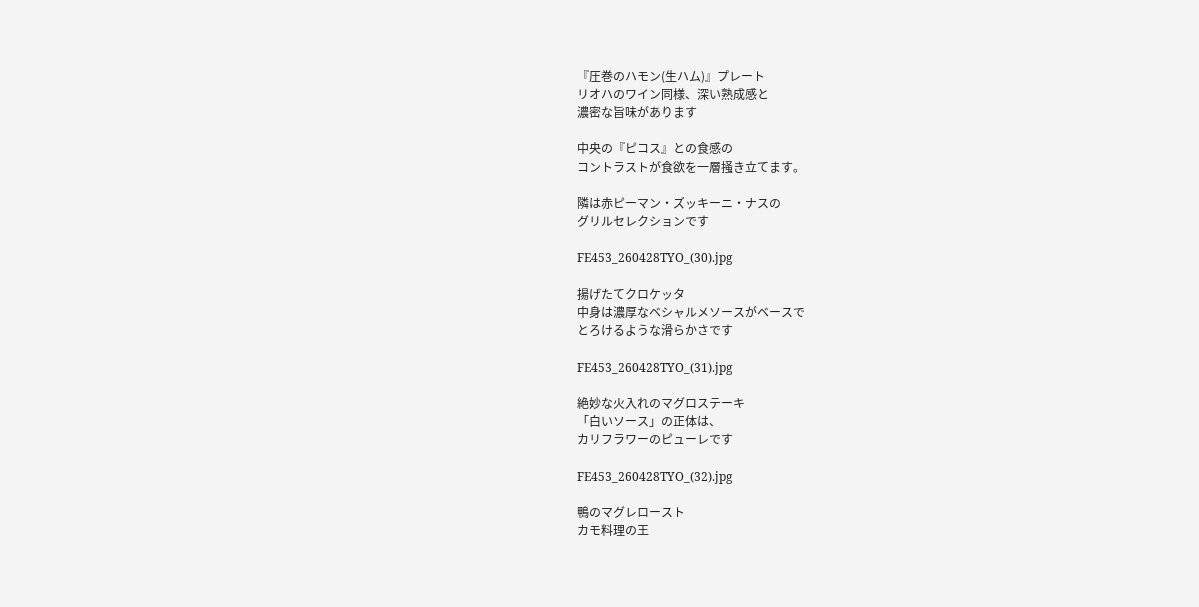『圧巻のハモン(生ハム)』プレート
リオハのワイン同様、深い熟成感と
濃密な旨味があります

中央の『ピコス』との食感の
コントラストが食欲を一層掻き立てます。

隣は赤ピーマン・ズッキーニ・ナスの
グリルセレクションです

FE453_260428TYO_(30).jpg

揚げたてクロケッタ
中身は濃厚なベシャルメソースがベースで
とろけるような滑らかさです

FE453_260428TYO_(31).jpg

絶妙な火入れのマグロステーキ
「白いソース」の正体は、
カリフラワーのピューレです

FE453_260428TYO_(32).jpg

鴨のマグレロースト
カモ料理の王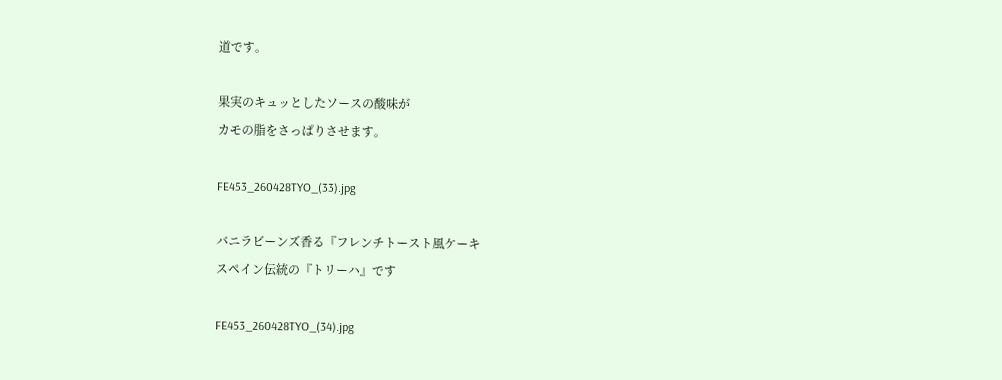道です。

果実のキュッとしたソースの酸味が
カモの脂をさっぱりさせます。

FE453_260428TYO_(33).jpg

バニラビーンズ香る『フレンチトースト風ケーキ
スペイン伝統の『トリーハ』です

FE453_260428TYO_(34).jpg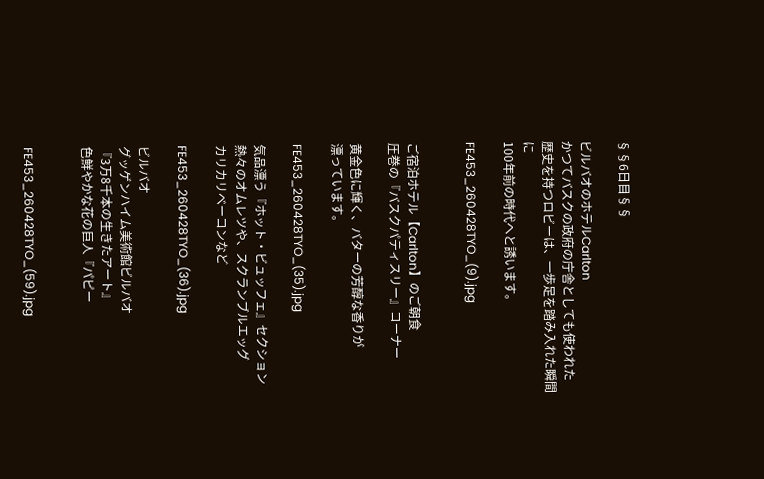§§6日目§§

ビルバオのホテルCarlton
かつてバスクの政府の庁舎としても使われた
歴史を持つロビーは、一歩足を踏み入れた瞬間に
100年前の時代へと誘います。

FE453_260428TYO_(9).jpg


ご宿泊ホテル【Carlton】のご朝食
圧巻の『バスクパティスリー』コーナー

黄金色に輝く、バターの芳醇な香りが
漂っています。

FE453_260428TYO_(35).jpg

気品漂う『ホット・ビュッフェ』セクション
熱々のオムレツや、スクランブルエッグ
カリカリベーコンなど

FE453_260428TYO_(36).jpg

ビルバオ
グッゲンハイム美術館ビルバオ
『3万8千本の生きたアート』
色鮮やかな花の巨人『パピー


FE453_260428TYO_(59).jpg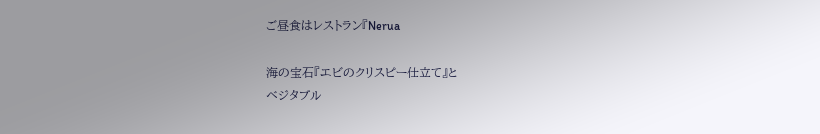ご昼食はレストラン『Nerua

海の宝石『エビのクリスピー仕立て』と
ベジタブル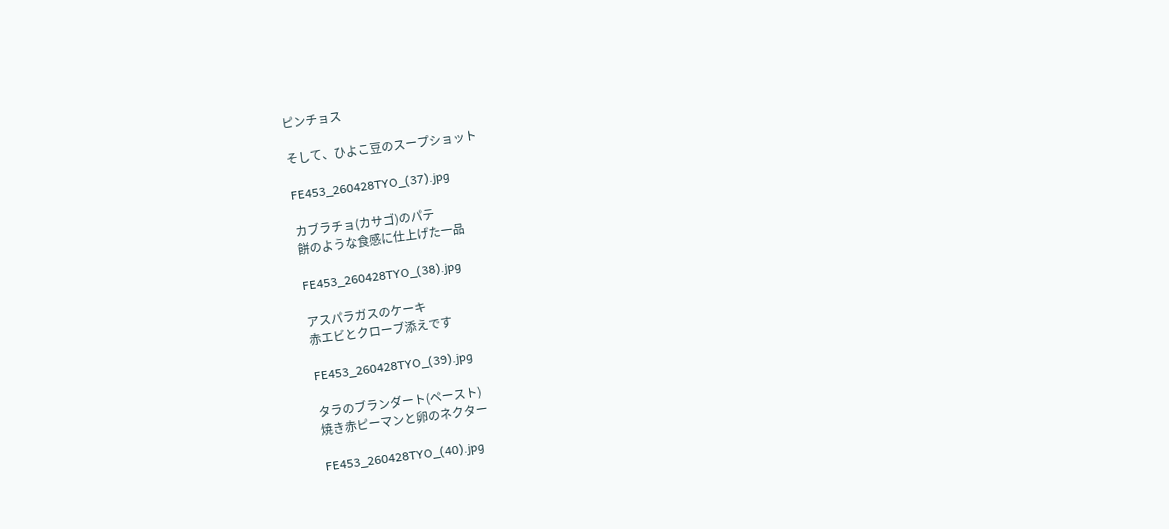ピンチョス

そして、ひよこ豆のスープショット

FE453_260428TYO_(37).jpg

カブラチョ(カサゴ)のパテ
餅のような食感に仕上げた一品

FE453_260428TYO_(38).jpg

アスパラガスのケーキ
赤エビとクローブ添えです

FE453_260428TYO_(39).jpg

タラのブランダート(ペースト)
焼き赤ピーマンと卵のネクター

FE453_260428TYO_(40).jpg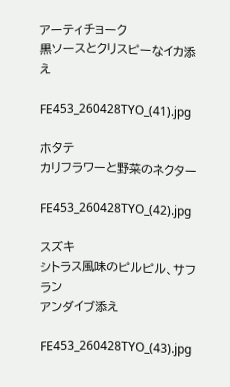アーティチョーク
黒ソースとクリスピーなイカ添え

FE453_260428TYO_(41).jpg

ホタテ
カリフラワーと野菜のネクター

FE453_260428TYO_(42).jpg

スズキ
シトラス風味のピルピル、サフラン
アンダイブ添え

FE453_260428TYO_(43).jpg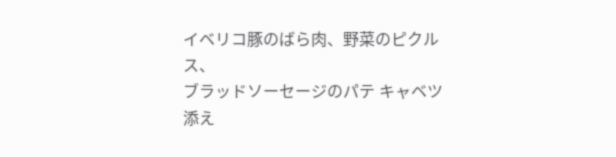イベリコ豚のばら肉、野菜のピクルス、
ブラッドソーセージのパテ キャベツ添え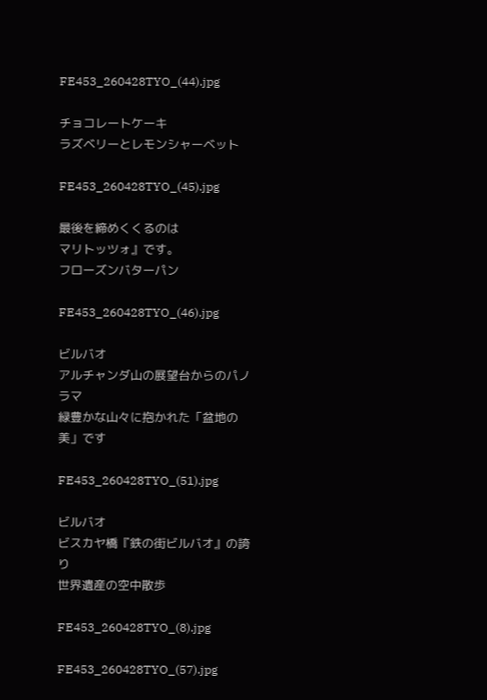FE453_260428TYO_(44).jpg

チョコレートケーキ
ラズベリーとレモンシャーベット

FE453_260428TYO_(45).jpg

最後を締めくくるのは
マリトッツォ』です。
フローズンバターパン

FE453_260428TYO_(46).jpg

ビルバオ
アルチャンダ山の展望台からのパノラマ
緑豊かな山々に抱かれた「盆地の美」です

FE453_260428TYO_(51).jpg

ビルバオ
ビスカヤ橋『鉄の街ビルバオ』の誇り
世界遺産の空中散歩

FE453_260428TYO_(8).jpg

FE453_260428TYO_(57).jpg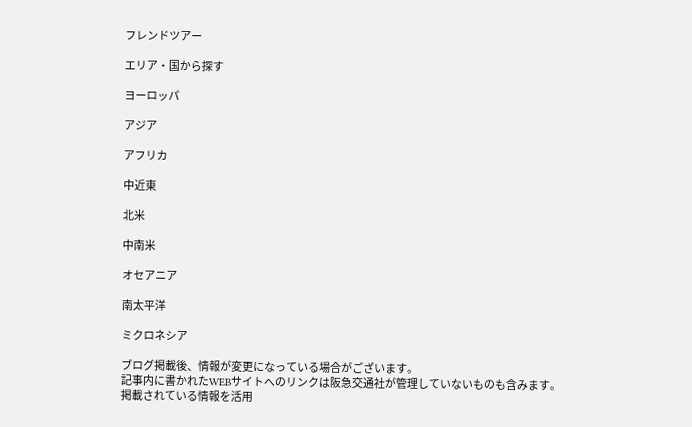フレンドツアー

エリア・国から探す

ヨーロッパ

アジア

アフリカ

中近東

北米

中南米

オセアニア

南太平洋

ミクロネシア

ブログ掲載後、情報が変更になっている場合がございます。
記事内に書かれたWEBサイトへのリンクは阪急交通社が管理していないものも含みます。
掲載されている情報を活用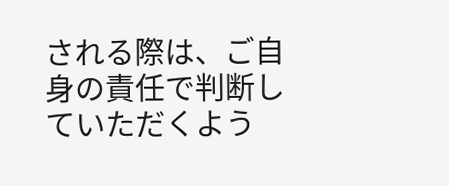される際は、ご自身の責任で判断していただくよう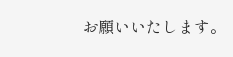お願いいたします。